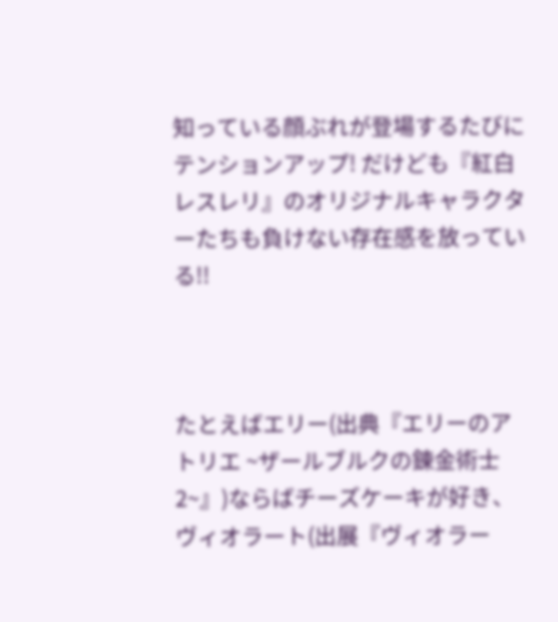知っている顔ぶれが登場するたびにテンションアップ! だけども『紅白レスレリ』のオリジナルキャラクターたちも負けない存在感を放っている!!



たとえばエリー(出典『エリーのアトリエ ~ザールブルクの錬金術士2~』)ならばチーズケーキが好き、ヴィオラート(出展『ヴィオラー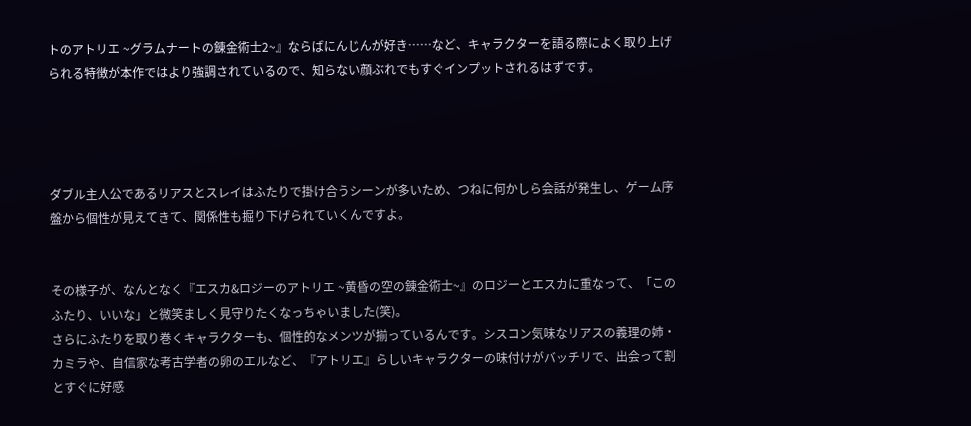トのアトリエ ~グラムナートの錬金術士2~』ならばにんじんが好き……など、キャラクターを語る際によく取り上げられる特徴が本作ではより強調されているので、知らない顔ぶれでもすぐインプットされるはずです。




ダブル主人公であるリアスとスレイはふたりで掛け合うシーンが多いため、つねに何かしら会話が発生し、ゲーム序盤から個性が見えてきて、関係性も掘り下げられていくんですよ。


その様子が、なんとなく『エスカ&ロジーのアトリエ ~黄昏の空の錬金術士~』のロジーとエスカに重なって、「このふたり、いいな」と微笑ましく見守りたくなっちゃいました(笑)。
さらにふたりを取り巻くキャラクターも、個性的なメンツが揃っているんです。シスコン気味なリアスの義理の姉・カミラや、自信家な考古学者の卵のエルなど、『アトリエ』らしいキャラクターの味付けがバッチリで、出会って割とすぐに好感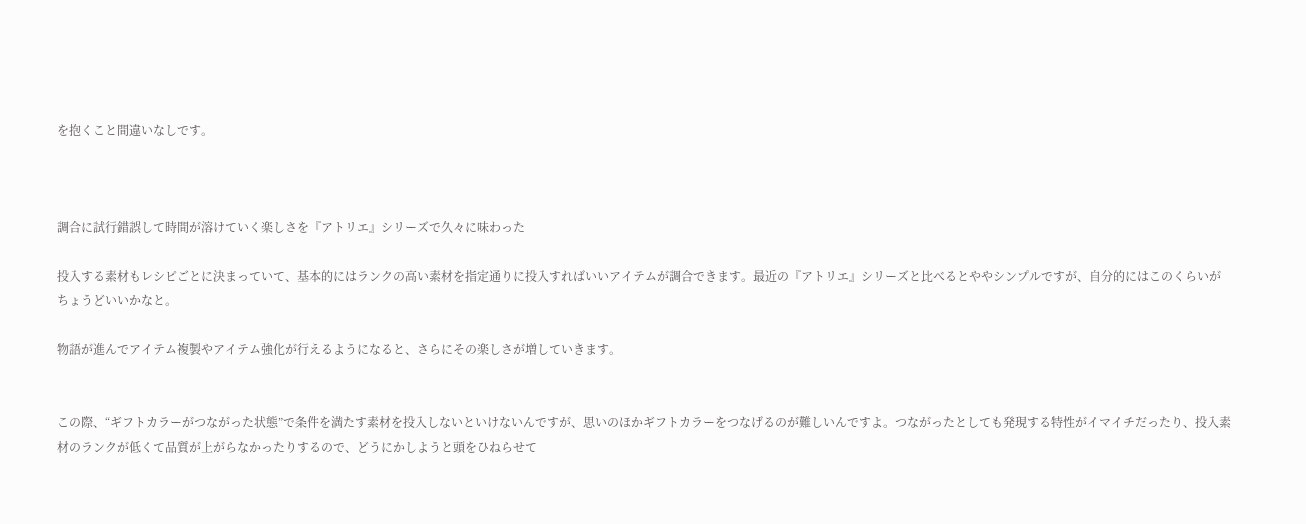を抱くこと間違いなしです。



調合に試行錯誤して時間が溶けていく楽しさを『アトリエ』シリーズで久々に味わった

投入する素材もレシピごとに決まっていて、基本的にはランクの高い素材を指定通りに投入すればいいアイテムが調合できます。最近の『アトリエ』シリーズと比べるとややシンプルですが、自分的にはこのくらいがちょうどいいかなと。

物語が進んでアイテム複製やアイテム強化が行えるようになると、さらにその楽しさが増していきます。


この際、“ギフトカラーがつながった状態”で条件を満たす素材を投入しないといけないんですが、思いのほかギフトカラーをつなげるのが難しいんですよ。つながったとしても発現する特性がイマイチだったり、投入素材のランクが低くて品質が上がらなかったりするので、どうにかしようと頭をひねらせて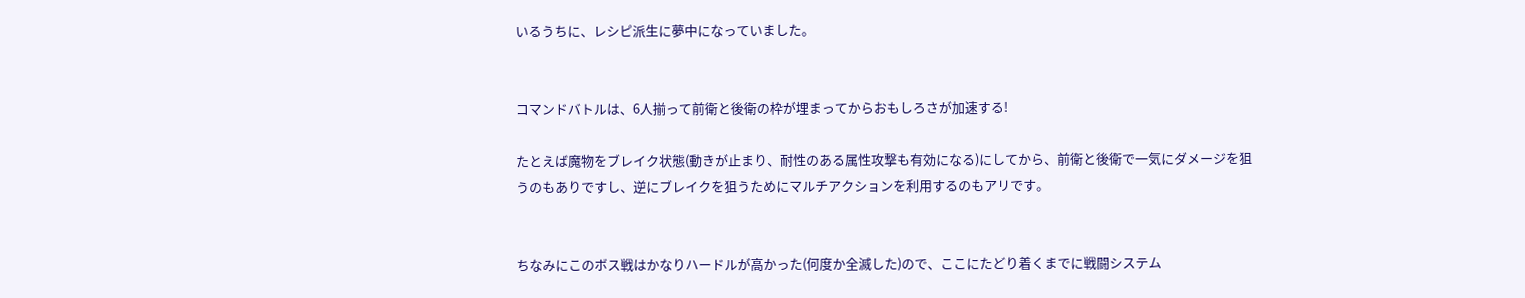いるうちに、レシピ派生に夢中になっていました。


コマンドバトルは、6人揃って前衛と後衛の枠が埋まってからおもしろさが加速する!

たとえば魔物をブレイク状態(動きが止まり、耐性のある属性攻撃も有効になる)にしてから、前衛と後衛で一気にダメージを狙うのもありですし、逆にブレイクを狙うためにマルチアクションを利用するのもアリです。


ちなみにこのボス戦はかなりハードルが高かった(何度か全滅した)ので、ここにたどり着くまでに戦闘システム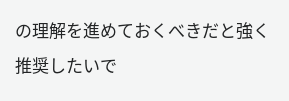の理解を進めておくべきだと強く推奨したいで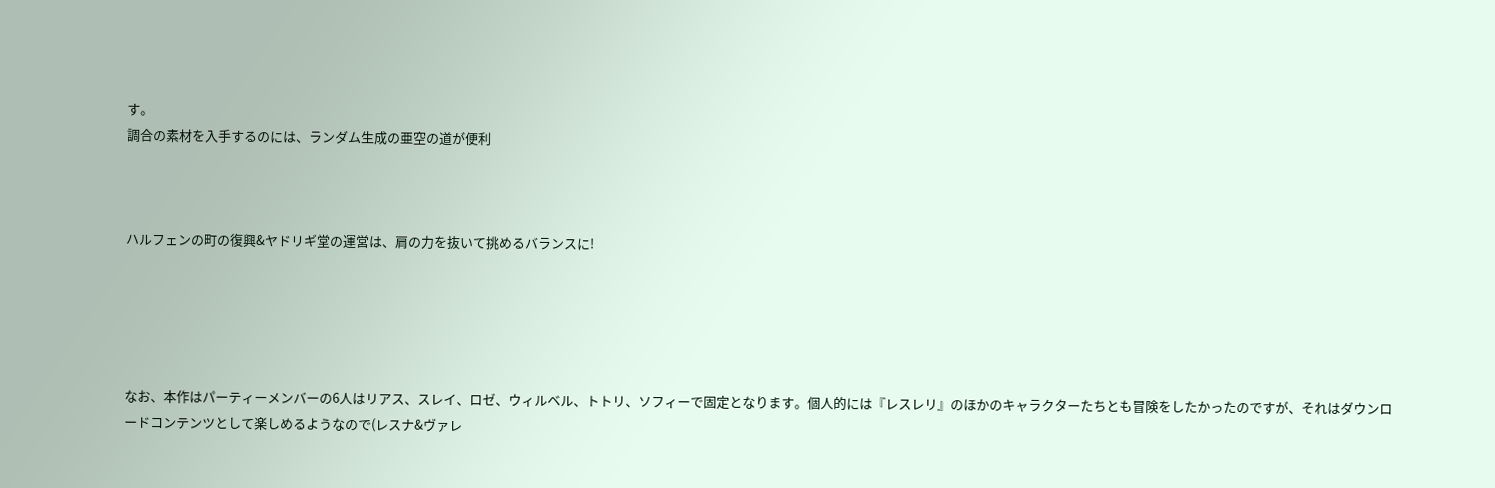す。
調合の素材を入手するのには、ランダム生成の亜空の道が便利



ハルフェンの町の復興&ヤドリギ堂の運営は、肩の力を抜いて挑めるバランスに!





なお、本作はパーティーメンバーの6人はリアス、スレイ、ロゼ、ウィルベル、トトリ、ソフィーで固定となります。個人的には『レスレリ』のほかのキャラクターたちとも冒険をしたかったのですが、それはダウンロードコンテンツとして楽しめるようなので(レスナ&ヴァレ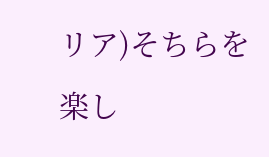リア)そちらを楽し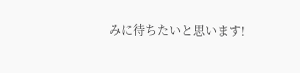みに待ちたいと思います!